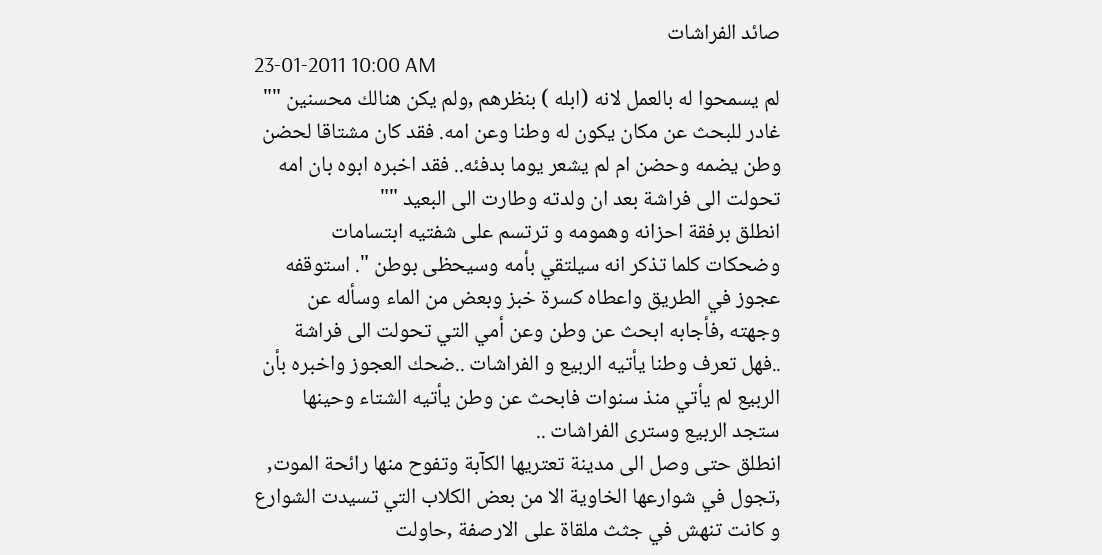صائد الفراشات
23-01-2011 10:00 AM
لم يسمحوا له بالعمل لانه (ابله ) بنظرهم ,ولم يكن هنالك محسنين "" غادر للبحث عن مكان يكون له وطنا وعن امه. فقد كان مشتاقا لحضن وطن يضمه وحضن ام لم يشعر يوما بدفئه.. فقد اخبره ابوه بان امه تحولت الى فراشة بعد ان ولدته وطارت الى البعيد ""
انطلق برفقة احزانه وهمومه و ترتسم على شفتيه ابتسامات وضحكات كلما تذكر انه سيلتقي بأمه وسيحظى بوطن ". استوقفه عجوز في الطريق واعطاه كسرة خبز وبعض من الماء وسأله عن وجهته ,فأجابه ابحث عن وطن وعن أمي التي تحولت الى فراشة ..فهل تعرف وطنا يأتيه الربيع و الفراشات ..ضحك العجوز واخبره بأن الربيع لم يأتي منذ سنوات فابحث عن وطن يأتيه الشتاء وحينها ستجد الربيع وسترى الفراشات ..
انطلق حتى وصل الى مدينة تعتريها الكآبة وتفوح منها رائحة الموت, ,تجول في شوارعها الخاوية الا من بعض الكلاب التي تسيدت الشوارع و كانت تنهش في جثث ملقاة على الارصفة ,حاولت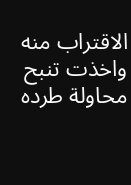الاقتراب منه واخذت تنبح محاولة طرده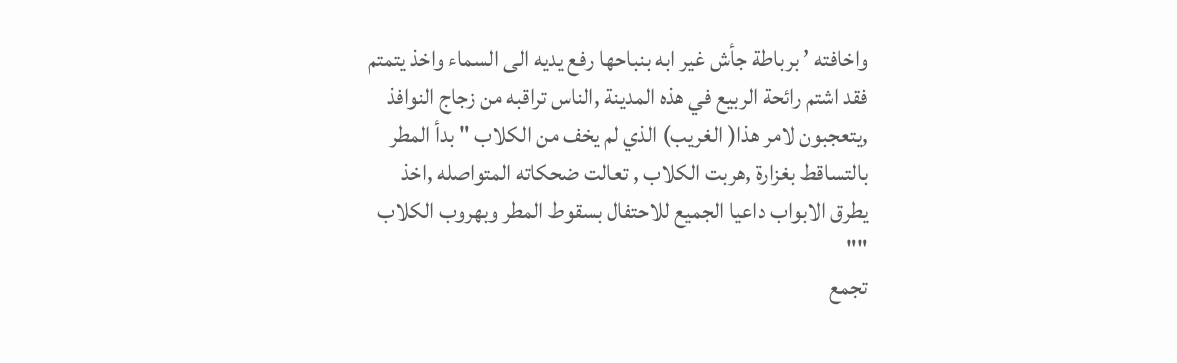واخافته ’ برباطة جأش غير ابه بنباحها رفع يديه الى السماء واخذ يتمتم فقد اشتم رائحة الربيع في هذه المدينة ,الناس تراقبه من زجاج النوافذ ,يتعجبون لامر هذا( الغريب) الذي لم يخف من الكلاب " بدأ المطر بالتساقط بغزارة ,هربت الكلاب , تعالت ضحكاته المتواصله ,اخذ يطرق الابواب داعيا الجميع للاحتفال بسقوط المطر وبهروب الكلاب ""
تجمع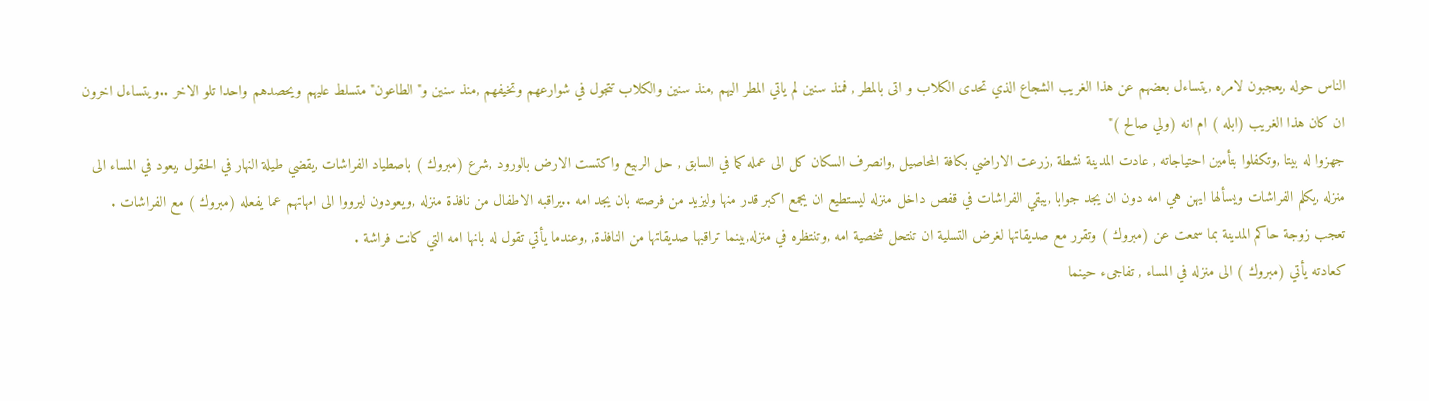الناس حوله ,يعجبون لامره ,يتساءل بعضهم عن هذا الغريب الشجاع الذي تحدى الكلاب و اتى بالمطر , فمنذ سنين لم ياتي المطر اليهم ,منذ سنين والكلاب تتجول في شوارعهم وتخيفهم ,منذ سنين و"الطاعون" متسلط عليهم ويحصدهم واحدا تلو الاخر ..ويتساءل اخرون ان كان هذا الغريب (ابله ) ام انه (ولي صالح )"
جهزوا له بيتا ,وتكفلوا بتأمين احتياجاته , عادت المدينة نشطة ,زرعت الاراضي بكافة المحاصيل ,وانصرف السكان كل الى عمله كما في السابق , حل الربيع واكتست الارض بالورود ,شرع (مبروك ) باصطياد الفراشات ,يقضي طيلة النهار في الحقول ,يعود في المساء الى منزله ,يكلم الفراشات ويسألها ايهن هي امه دون ان يجد جوابا ,يبقي الفراشات في قفص داخل منزله ليستطيع ان يجمع اكبر قدر منها وليزيد من فرصته بان يجد امه ..يراقبه الاطفال من نافذة منزله ,ويعودون ليرووا الى امهاتهم عما يفعله (مبروك ) مع الفراشات .
تعجب زوجة حاكم المدينة بما سمعت عن (مبروك ) وتقرر مع صديقاتها لغرض التسلية ان تنتحل شخصية امه ,وتنتظره في منزله,بينما تراقبها صديقاتها من النافذة, ,وعندما يأتي تقول له بانها امه التي كانت فراشة .
كعادته يأتي (مبروك ) الى منزله في المساء , تفاجىء حينما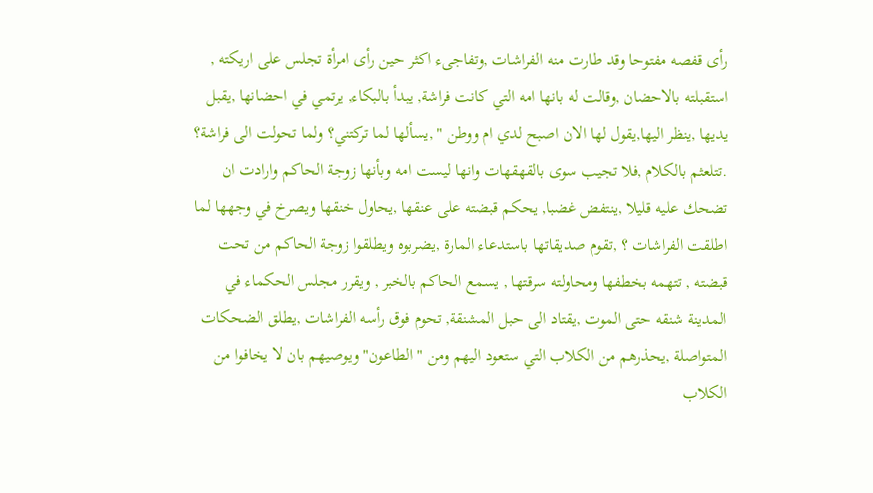رأى قفصه مفتوحا وقد طارت منه الفراشات ,وتفاجىء اكثر حين رأى امرأة تجلس على اريكته , استقبلته بالاحضان ,وقالت له بانها امه التي كانت فراشة, يبدأ بالبكاء, يرتمي في احضانها ,يقبل يديها ,ينظر اليها,يقول لها الان اصبح لدي ام ووطن " ,يسألها لما تركتني؟ ولما تحولت الى فراشة؟ .تتلعثم بالكلام ,فلا تجيب سوى بالقهقهات وانها ليست امه وبأنها زوجة الحاكم وارادت ان تضحك عليه قليلا ,ينتفض غضبا, يحكم قبضته على عنقها ,يحاول خنقها ويصرخ في وجهها لما اطلقت الفراشات ؟ ,تقوم صديقاتها باستدعاء المارة ,يضربوه ويطلقوا زوجة الحاكم من تحت قبضته , تتهمه بخطفها ومحاولته سرقتها , يسمع الحاكم بالخبر , ويقرر مجلس الحكماء في المدينة شنقه حتى الموت ,يقتاد الى حبل المشنقة, تحوم فوق رأسه الفراشات ,يطلق الضحكات المتواصلة ,يحذرهم من الكلاب التي ستعود اليهم ومن "الطاعون" ويوصيهم بان لا يخافوا من الكلاب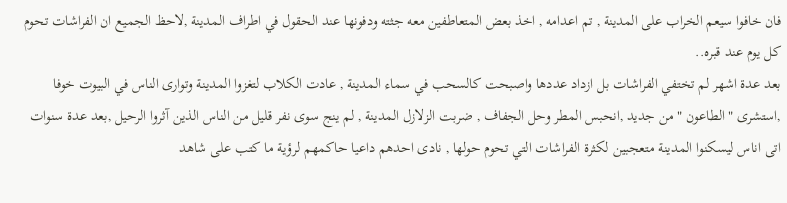فان خافوا سيعم الخراب على المدينة , تم اعدامه , اخذ بعض المتعاطفين معه جثته ودفونها عند الحقول في اطراف المدينة ,لاحظ الجميع ان الفراشات تحوم كل يوم عند قبره..
بعد عدة اشهر لم تختفي الفراشات بل ازداد عددها واصبحت كالسحب في سماء المدينة , عادت الكلاب لتغزوا المدينة وتوارى الناس في البيوت خوفا ,استشرى "الطاعون " من جديد ,انحبس المطر وحل الجفاف , ضربت الزلازل المدينة , لم ينج سوى نفر قليل من الناس الذين آثروا الرحيل ,بعد عدة سنوات اتى اناس ليسكنوا المدينة متعجبين لكثرة الفراشات التي تحوم حولها , نادى احدهم داعيا حاكمهم لرؤية ما كتب على شاهد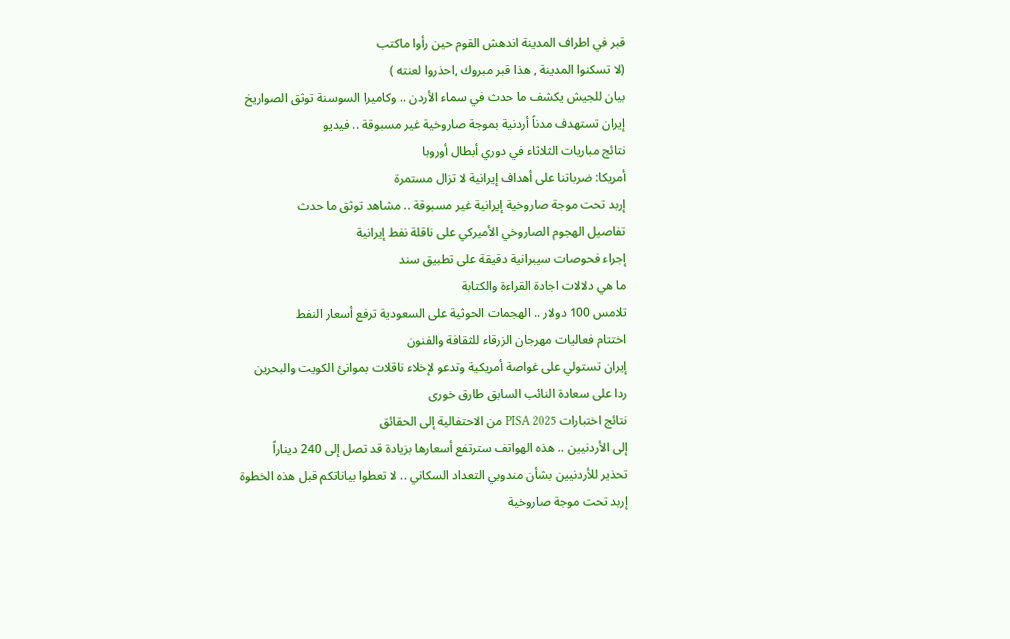قبر في اطراف المدينة اندهش القوم حين رأوا ماكتب
(لا تسكنوا المدينة , هذا قبر مبروك ,احذروا لعنته )
بيان للجيش يكشف ما حدث في سماء الأردن .. وكاميرا السوسنة توثق الصواريخ
إيران تستهدف مدناً أردنية بموجة صاروخية غير مسبوقة .. فيديو
نتائج مباريات الثلاثاء في دوري أبطال أوروبا
أمريكا: ضرباتنا على أهداف إيرانية لا تزال مستمرة
إربد تحت موجة صاروخية إيرانية غير مسبوقة .. مشاهد توثق ما حدث
تفاصيل الهجوم الصاروخي الأميركي على ناقلة نفط إيرانية
إجراء فحوصات سيبرانية دقيقة على تطبيق سند
ما هي دلالات اجادة القراءة والكتابة
تلامس 100 دولار .. الهجمات الحوثية على السعودية ترفع أسعار النفط
اختتام فعاليات مهرجان الزرقاء للثقافة والفنون
إيران تستولي على غواصة أمريكية وتدعو لإخلاء ناقلات بموانئ الكويت والبحرين
ردا على سعادة النائب السابق طارق خورى
نتائج اختبارات PISA 2025 من الاحتفالية إلى الحقائق
إلى الأردنيين .. هذه الهواتف سترتفع أسعارها بزيادة قد تصل إلى 240 ديناراً
تحذير للأردنيين بشأن مندوبي التعداد السكاني .. لا تعطوا بياناتكم قبل هذه الخطوة
إربد تحت موجة صاروخية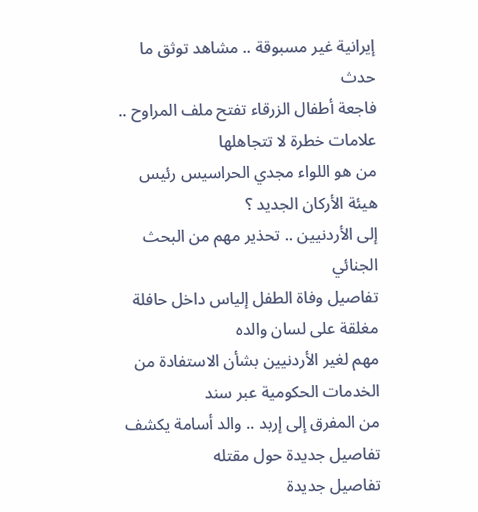إيرانية غير مسبوقة .. مشاهد توثق ما حدث
فاجعة أطفال الزرقاء تفتح ملف المراوح .. علامات خطرة لا تتجاهلها
من هو اللواء مجدي الحراسيس رئيس هيئة الأركان الجديد ؟
إلى الأردنيين .. تحذير مهم من البحث الجنائي
تفاصيل وفاة الطفل إلياس داخل حافلة مغلقة على لسان والده
مهم لغير الأردنيين بشأن الاستفادة من الخدمات الحكومية عبر سند
من المفرق إلى إربد .. والد أسامة يكشف تفاصيل جديدة حول مقتله
تفاصيل جديدة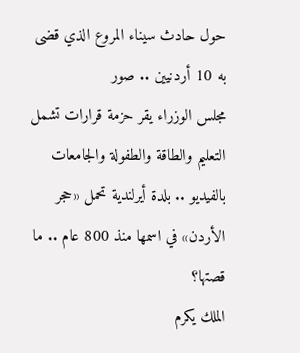حول حادث سيناء المروع الذي قضى به 10 أردنيين .. صور
مجلس الوزراء يقر حزمة قرارات تشمل التعليم والطاقة والطفولة والجامعات
بالفيديو .. بلدة أيرلندية تحمل «حجر الأردن» في اسمها منذ 800 عام .. ما قصتها؟
الملك يكرم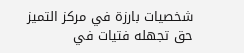شخصيات بارزة في مركز التميز
حق تجهله فتيات في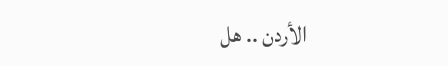الأردن .. هل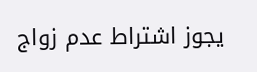يجوز اشتراط عدم زواج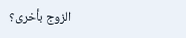الزوج بأخرى؟